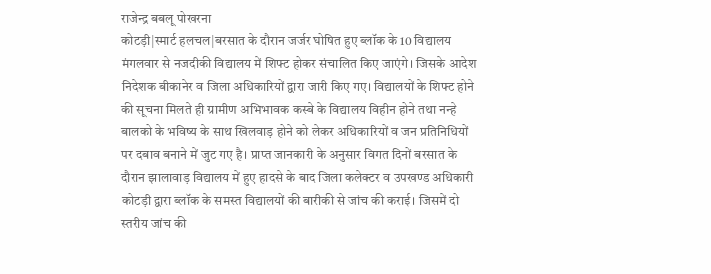राजेन्द्र बबलू पोखरना
कोटड़ी|स्मार्ट हलचल|बरसात के दौरान जर्जर घोषित हुए ब्लॉक के 10 विद्यालय मंगलवार से नजदीकी विद्यालय में शिफ्ट होकर संचालित किए जाएंगे। जिसके आदेश निदेशक बीकानेर व जिला अधिकारियों द्वारा जारी किए गए। विद्यालयों के शिफ्ट होने की सूचना मिलते ही ग्रामीण अभिभावक कस्बे के विद्यालय विहीन होने तथा नन्हे बालको के भविष्य के साथ खिलवाड़ होने को लेकर अधिकारियों व जन प्रतिनिधियों पर दबाव बनाने में जुट गए है। प्राप्त जानकारी के अनुसार विगत दिनों बरसात के दौरान झालावाड़ विद्यालय में हुए हादसे के बाद जिला कलेक्टर व उपखण्ड अधिकारी कोटड़ी द्वारा ब्लॉक के समस्त विद्यालयों की बारीकी से जांच की कराई। जिसमें दो स्तरीय जांच की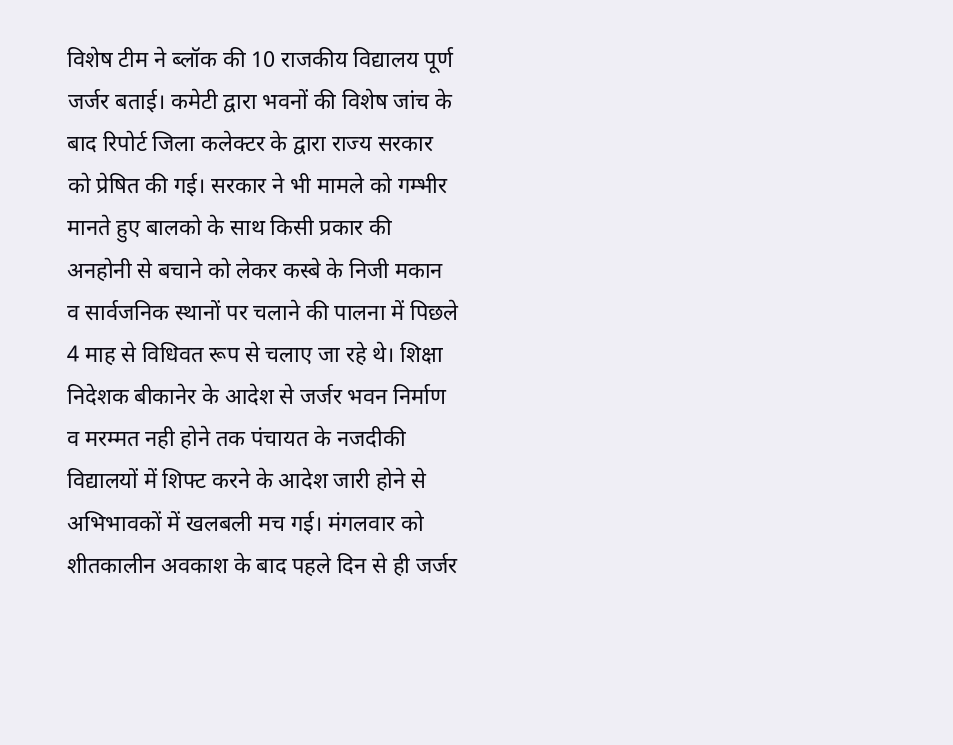विशेष टीम ने ब्लॉक की 10 राजकीय विद्यालय पूर्ण जर्जर बताई। कमेटी द्वारा भवनों की विशेष जांच के बाद रिपोर्ट जिला कलेक्टर के द्वारा राज्य सरकार को प्रेषित की गई। सरकार ने भी मामले को गम्भीर मानते हुए बालको के साथ किसी प्रकार की अनहोनी से बचाने को लेकर कस्बे के निजी मकान व सार्वजनिक स्थानों पर चलाने की पालना में पिछले 4 माह से विधिवत रूप से चलाए जा रहे थे। शिक्षा निदेशक बीकानेर के आदेश से जर्जर भवन निर्माण व मरम्मत नही होने तक पंचायत के नजदीकी विद्यालयों में शिफ्ट करने के आदेश जारी होने से अभिभावकों में खलबली मच गई। मंगलवार को शीतकालीन अवकाश के बाद पहले दिन से ही जर्जर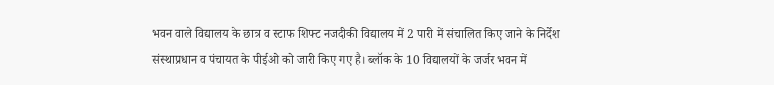भवन वाले विद्यालय के छात्र व स्टाफ शिफ्ट नजदीकी विद्यालय में 2 पारी में संचालित किए जाने के निर्देश संस्थाप्रधान व पंचायत के पीईओ को जारी किए गए है। ब्लॉक के 10 विद्यालयों के जर्जर भवन में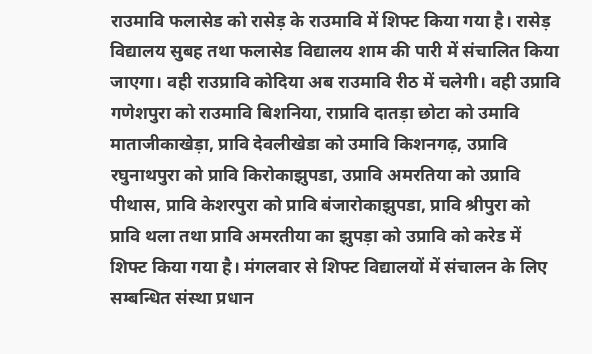राउमावि फलासेड को रासेड़ के राउमावि में शिफ्ट किया गया है। रासेड़ विद्यालय सुबह तथा फलासेड विद्यालय शाम की पारी में संचालित किया जाएगा। वही राउप्रावि कोदिया अब राउमावि रीठ में चलेगी। वही उप्रावि गणेशपुरा को राउमावि बिशनिया, राप्रावि दातड़ा छोटा को उमावि माताजीकाखेड़ा, प्रावि देवलीखेडा को उमावि किशनगढ़, उप्रावि रघुनाथपुरा को प्रावि किरोकाझुपडा, उप्रावि अमरतिया को उप्रावि पीथास, प्रावि केशरपुरा को प्रावि बंजारोकाझुपडा, प्रावि श्रीपुरा को प्रावि थला तथा प्रावि अमरतीया का झुपड़ा को उप्रावि को करेड में शिफ्ट किया गया है। मंगलवार से शिफ्ट विद्यालयों में संचालन के लिए सम्बन्धित संस्था प्रधान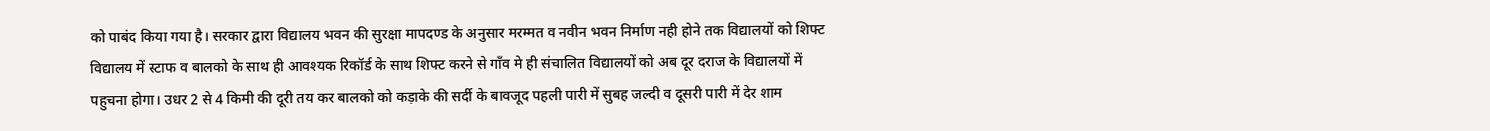को पाबंद किया गया है। सरकार द्वारा विद्यालय भवन की सुरक्षा मापदण्ड के अनुसार मरम्मत व नवीन भवन निर्माण नही होने तक विद्यालयों को शिफ्ट विद्यालय में स्टाफ व बालको के साथ ही आवश्यक रिकॉर्ड के साथ शिफ्ट करने से गाँव मे ही संचालित विद्यालयों को अब दूर दराज के विद्यालयों में पहुचना होगा। उधर 2 से 4 किमी की दूरी तय कर बालको को कड़ाके की सर्दी के बावजूद पहली पारी में सुबह जल्दी व दूसरी पारी में देर शाम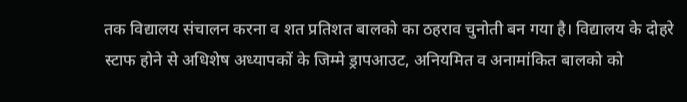तक विद्यालय संचालन करना व शत प्रतिशत बालको का ठहराव चुनोती बन गया है। विद्यालय के दोहरे स्टाफ होने से अधिशेष अध्यापकों के जिम्मे ड्रापआउट, अनियमित व अनामांकित बालको को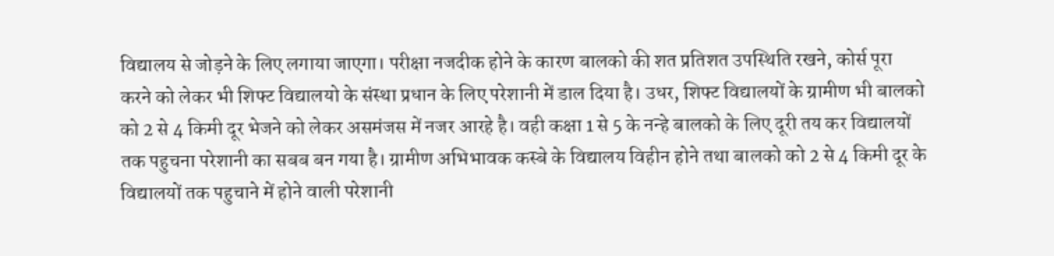विद्यालय से जोड़ने के लिए लगाया जाएगा। परीक्षा नजदीक होने के कारण बालको की शत प्रतिशत उपस्थिति रखने, कोर्स पूरा करने को लेकर भी शिफ्ट विद्यालयो के संस्था प्रधान के लिए परेशानी में डाल दिया है। उधर, शिफ्ट विद्यालयों के ग्रामीण भी बालको को 2 से 4 किमी दूर भेजने को लेकर असमंजस में नजर आरहे है। वही कक्षा 1 से 5 के नन्हे बालको के लिए दूरी तय कर विद्यालयों तक पहुचना परेशानी का सबब बन गया है। ग्रामीण अभिभावक कस्बे के विद्यालय विहीन होने तथा बालको को 2 से 4 किमी दूर के विद्यालयों तक पहुचाने में होने वाली परेशानी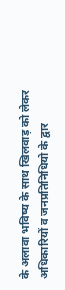के अलावा भविष्य के साथ खिलवाड़ को लेकर अधिकारियों व जनप्रतिनिधियो के द्वार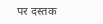पर दस्तक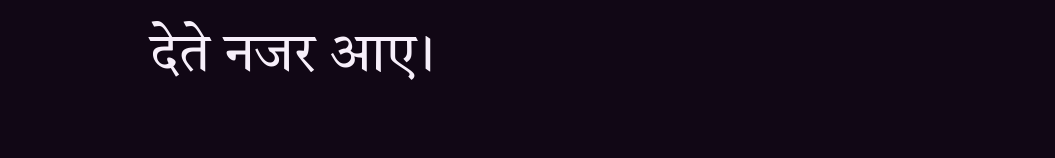देते नजर आए।